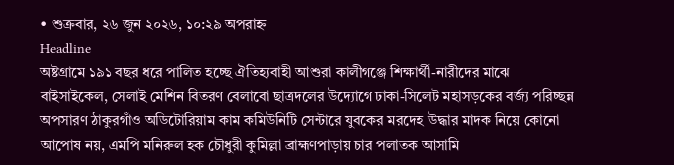• শুক্রবার, ২৬ জুন ২০২৬, ১০:২৯ অপরাহ্ন
Headline
অষ্টগ্রামে ১৯১ বছর ধরে পালিত হচ্ছে ঐতিহ্যবাহী আশুরা কালীগঞ্জে শিক্ষার্থী-নারীদের মাঝে বাইসাইকেল, সেলাই মেশিন বিতরণ বেলাবো ছাত্রদলের উদ্যোগে ঢাকা-সিলেট মহাসড়কের বর্জ্য পরিচ্ছন্ন অপসারণ ঠাকুরগাঁও অডিটোরিয়াম কাম কমিউনিটি সেন্টারে যুবকের মরদেহ উদ্ধার মাদক নিয়ে কোনো আপোষ নয়, এমপি মনিরুল হক চৌধুরী কুমিল্লা ব্রাহ্মণপাড়ায় চার পলাতক আসামি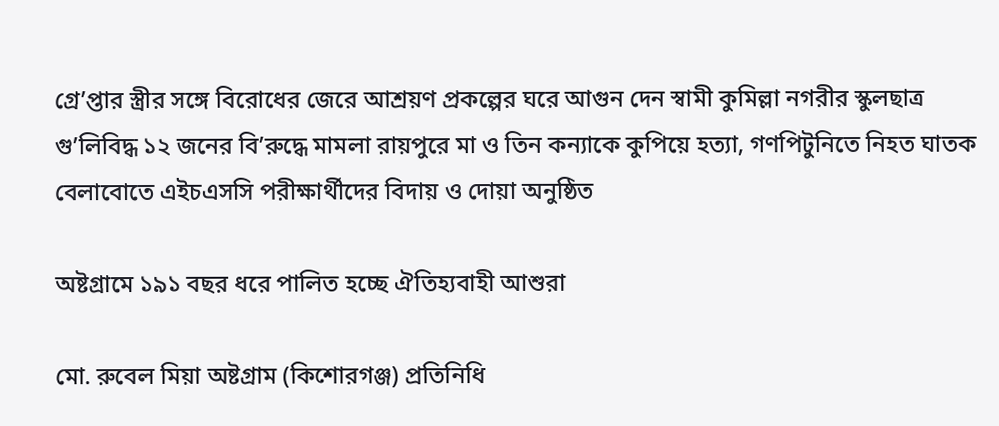গ্রে’প্তার স্ত্রীর সঙ্গে বিরোধের জেরে আশ্রয়ণ প্রকল্পের ঘরে আগুন দেন স্বামী কুমিল্লা নগরীর স্কুলছাত্র গু’লিবিদ্ধ ১২ জনের বি’রুদ্ধে মামলা রায়পুরে মা ও তিন কন্যাকে কুপিয়ে হত্যা, গণপিটুনিতে নিহত ঘাতক বেলাবোতে এইচএসসি পরীক্ষার্থীদের বিদায় ও দোয়া অনুষ্ঠিত

অষ্টগ্রামে ১৯১ বছর ধরে পালিত হচ্ছে ঐতিহ্যবাহী আশুরা

মো. রুবেল মিয়া অষ্টগ্রাম (কিশোরগঞ্জ) প্রতিনিধি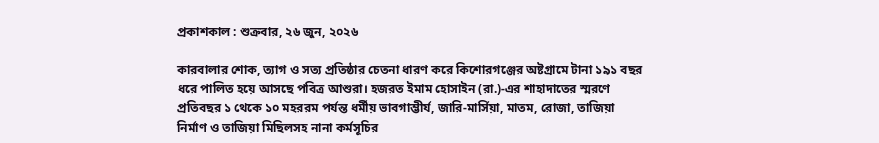প্রকাশকাল : শুক্রবার, ২৬ জুন, ২০২৬

কারবালার শোক, ত্যাগ ও সত্য প্রতিষ্ঠার চেতনা ধারণ করে কিশোরগঞ্জের অষ্টগ্রামে টানা ১৯১ বছর ধরে পালিত হয়ে আসছে পবিত্র আশুরা। হজরত ইমাম হোসাইন (রা.)-এর শাহাদাতের স্মরণে প্রতিবছর ১ থেকে ১০ মহররম পর্যন্ত ধর্মীয় ভাবগাম্ভীর্য, জারি-মার্সিয়া, মাতম, রোজা, তাজিয়া নির্মাণ ও তাজিয়া মিছিলসহ নানা কর্মসূচির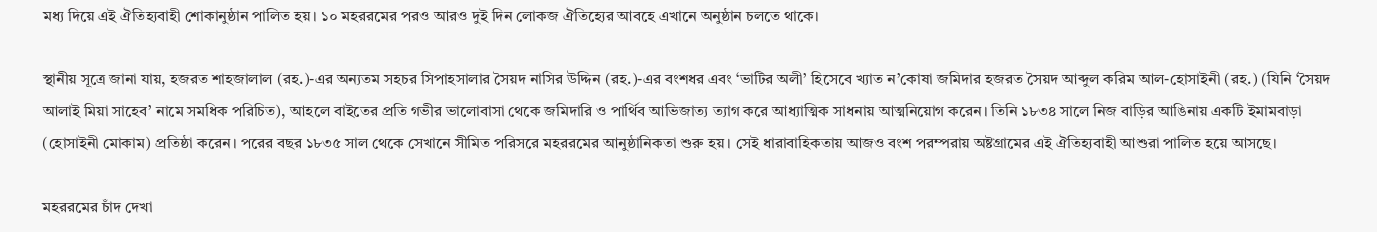মধ্য দিয়ে এই ঐতিহ্যবাহী শোকানুষ্ঠান পালিত হয়। ১০ মহররমের পরও আরও দুই দিন লোকজ ঐতিহ্যের আবহে এখানে অনুষ্ঠান চলতে থাকে।

স্থানীয় সূত্রে জানা যায়, হজরত শাহজালাল (রহ.)-এর অন্যতম সহচর সিপাহসালার সৈয়দ নাসির উদ্দিন (রহ.)-এর বংশধর এবং ‘ভাটির অলী’ হিসেবে খ্যাত ন’কোষা জমিদার হজরত সৈয়দ আব্দুল করিম আল-হোসাইনী (রহ.) (যিনি ‘সৈয়দ আলাই মিয়া সাহেব’ নামে সমধিক পরিচিত), আহলে বাইতের প্রতি গভীর ভালোবাসা থেকে জমিদারি ও পার্থিব আভিজাত্য ত্যাগ করে আধ্যাত্মিক সাধনায় আত্মনিয়োগ করেন। তিনি ১৮৩৪ সালে নিজ বাড়ির আঙিনায় একটি ইমামবাড়া (হোসাইনী মোকাম) প্রতিষ্ঠা করেন। পরের বছর ১৮৩৫ সাল থেকে সেখানে সীমিত পরিসরে মহররমের আনুষ্ঠানিকতা শুরু হয়। সেই ধারাবাহিকতায় আজও বংশ পরম্পরায় অষ্টগ্রামের এই ঐতিহ্যবাহী আশুরা পালিত হয়ে আসছে।

মহররমের চাঁদ দেখা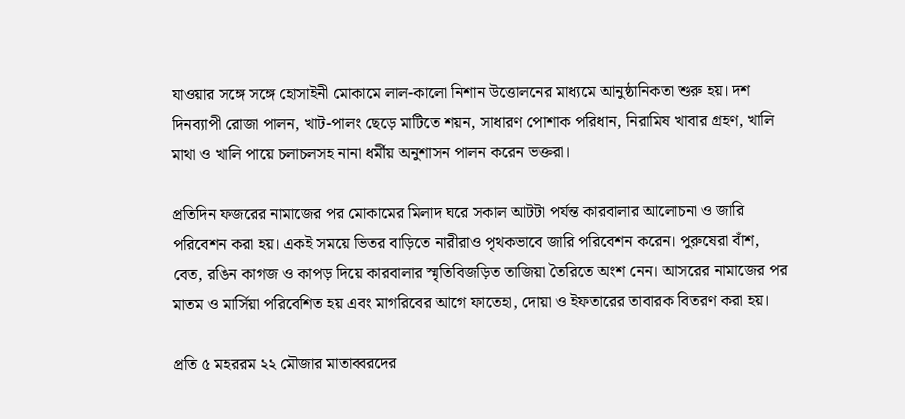যাওয়ার সঙ্গে সঙ্গে হোসাইনী মোকামে লাল-কালো নিশান উত্তোলনের মাধ্যমে আনুষ্ঠানিকতা শুরু হয়। দশ দিনব্যাপী রোজা পালন, খাট-পালং ছেড়ে মাটিতে শয়ন, সাধারণ পোশাক পরিধান, নিরামিষ খাবার গ্রহণ, খালি মাথা ও খালি পায়ে চলাচলসহ নানা ধর্মীয় অনুশাসন পালন করেন ভক্তরা।

প্রতিদিন ফজরের নামাজের পর মোকামের মিলাদ ঘরে সকাল আটটা পর্যন্ত কারবালার আলোচনা ও জারি পরিবেশন করা হয়। একই সময়ে ভিতর বাড়িতে নারীরাও পৃথকভাবে জারি পরিবেশন করেন। পুরুষেরা বাঁশ, বেত, রঙিন কাগজ ও কাপড় দিয়ে কারবালার স্মৃতিবিজড়িত তাজিয়া তৈরিতে অংশ নেন। আসরের নামাজের পর মাতম ও মার্সিয়া পরিবেশিত হয় এবং মাগরিবের আগে ফাতেহা, দোয়া ও ইফতারের তাবারক বিতরণ করা হয়।

প্রতি ৫ মহররম ২২ মৌজার মাতাব্বরদের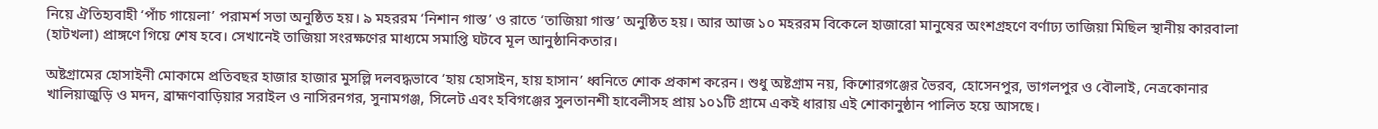নিয়ে ঐতিহ্যবাহী ‘পাঁচ গায়েলা’ পরামর্শ সভা অনুষ্ঠিত হয়। ৯ মহররম ‘নিশান গাস্ত’ ও রাতে ‘তাজিয়া গাস্ত’ অনুষ্ঠিত হয়। আর আজ ১০ মহররম বিকেলে হাজারো মানুষের অংশগ্রহণে বর্ণাঢ্য তাজিয়া মিছিল স্থানীয় কারবালা (হাটখলা) প্রাঙ্গণে গিয়ে শেষ হবে। সেখানেই তাজিয়া সংরক্ষণের মাধ্যমে সমাপ্তি ঘটবে মূল আনুষ্ঠানিকতার।

অষ্টগ্রামের হোসাইনী মোকামে প্রতিবছর হাজার হাজার মুসল্লি দলবদ্ধভাবে ‘হায় হোসাইন, হায় হাসান’ ধ্বনিতে শোক প্রকাশ করেন। শুধু অষ্টগ্রাম নয়, কিশোরগঞ্জের ভৈরব, হোসেনপুর, ভাগলপুর ও বৌলাই, নেত্রকোনার খালিয়াজুড়ি ও মদন, ব্রাহ্মণবাড়িয়ার সরাইল ও নাসিরনগর, সুনামগঞ্জ, সিলেট এবং হবিগঞ্জের সুলতানশী হাবেলীসহ প্রায় ১০১টি গ্রামে একই ধারায় এই শোকানুষ্ঠান পালিত হয়ে আসছে।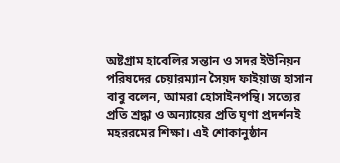অষ্টগ্রাম হাবেলির সন্তান ও সদর ইউনিয়ন পরিষদের চেয়ারম্যান সৈয়দ ফাইয়াজ হাসান বাবু বলেন, আমরা হোসাইনপন্থি। সত্যের প্রতি শ্রদ্ধা ও অন্যায়ের প্রতি ঘৃণা প্রদর্শনই মহররমের শিক্ষা। এই শোকানুষ্ঠান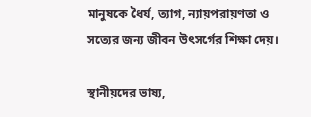মানুষকে ধৈর্য, ত্যাগ, ন্যায়পরায়ণতা ও সত্যের জন্য জীবন উৎসর্গের শিক্ষা দেয়।

স্থানীয়দের ভাষ্য,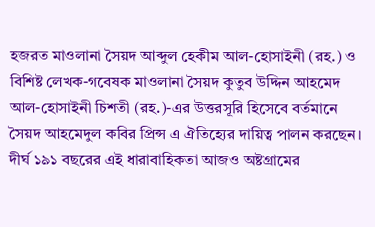হজরত মাওলানা সৈয়দ আব্দুল হেকীম আল-হোসাইনী (রহ.) ও বিশিষ্ট লেখক-গবেষক মাওলানা সৈয়দ কুতুব উদ্দিন আহমেদ আল-হোসাইনী চিশতী (রহ.)-এর উত্তরসূরি হিসেবে বর্তমানে সৈয়দ আহমেদুল কবির প্রিন্স এ ঐতিহ্যের দায়িত্ব পালন করছেন। দীর্ঘ ১৯১ বছরের এই ধারাবাহিকতা আজও অষ্টগ্রামের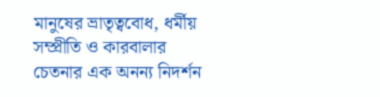মানুষের ভ্রাতৃত্ববোধ, ধর্মীয় সম্প্রীতি ও কারবালার চেতনার এক অনন্য নিদর্শন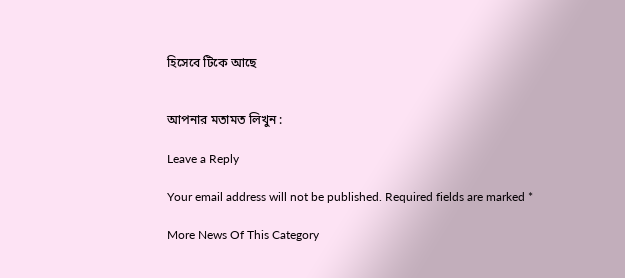হিসেবে টিকে আছে


আপনার মতামত লিখুন :

Leave a Reply

Your email address will not be published. Required fields are marked *

More News Of This Category